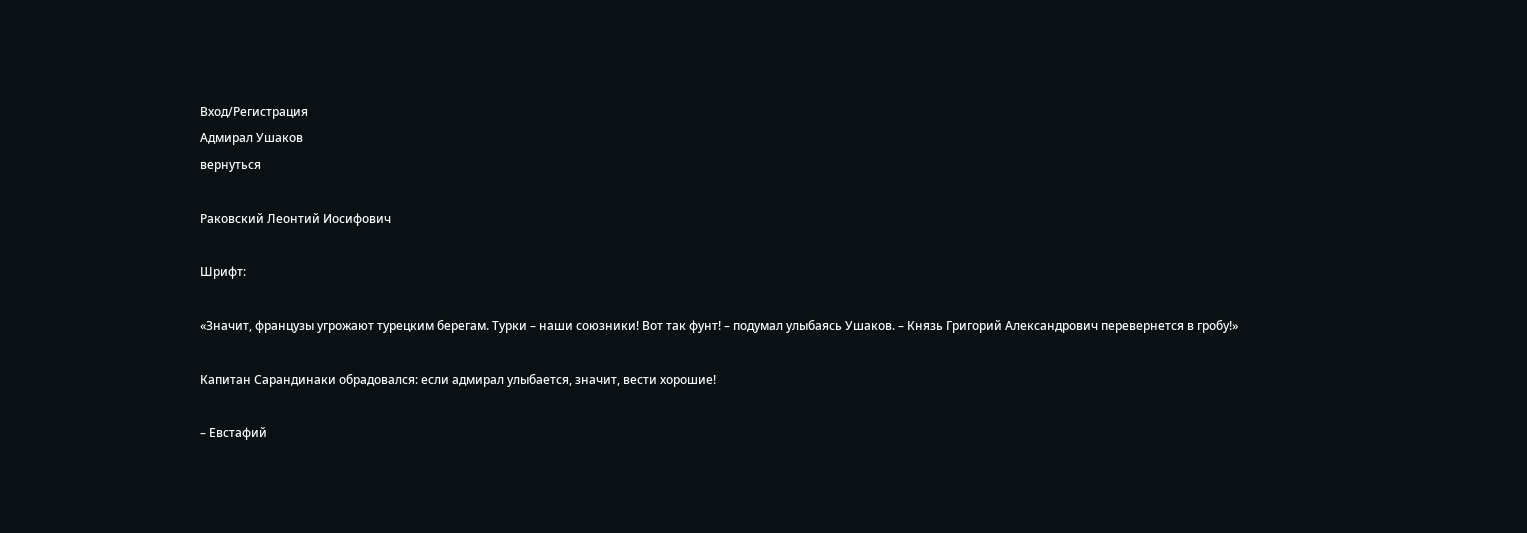Вход/Регистрация
Адмирал Ушаков
вернуться

Раковский Леонтий Иосифович

Шрифт:

«Значит, французы угрожают турецким берегам. Турки – наши союзники! Вот так фунт! – подумал улыбаясь Ушаков. – Князь Григорий Александрович перевернется в гробу!»

Капитан Сарандинаки обрадовался: если адмирал улыбается, значит, вести хорошие!

– Евстафий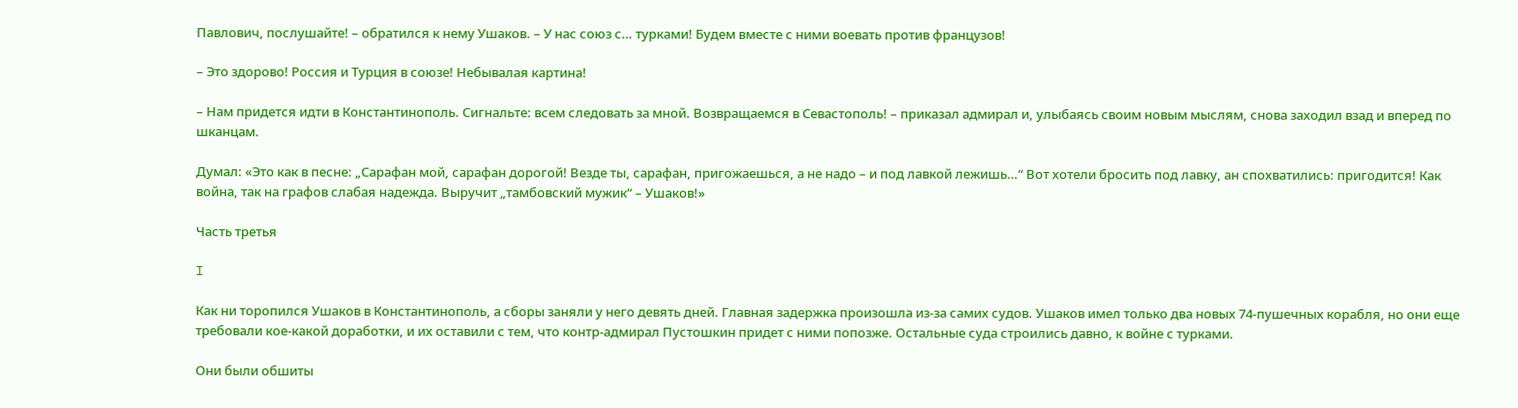Павлович, послушайте! – обратился к нему Ушаков. – У нас союз с… турками! Будем вместе с ними воевать против французов!

– Это здорово! Россия и Турция в союзе! Небывалая картина!

– Нам придется идти в Константинополь. Сигнальте: всем следовать за мной. Возвращаемся в Севастополь! – приказал адмирал и, улыбаясь своим новым мыслям, снова заходил взад и вперед по шканцам.

Думал: «Это как в песне: „Сарафан мой, сарафан дорогой! Везде ты, сарафан, пригожаешься, а не надо – и под лавкой лежишь…“ Вот хотели бросить под лавку, ан спохватились: пригодится! Как война, так на графов слабая надежда. Выручит „тамбовский мужик“ – Ушаков!»

Часть третья

I

Как ни торопился Ушаков в Константинополь, а сборы заняли у него девять дней. Главная задержка произошла из-за самих судов. Ушаков имел только два новых 74-пушечных корабля, но они еще требовали кое-какой доработки, и их оставили с тем, что контр-адмирал Пустошкин придет с ними попозже. Остальные суда строились давно, к войне с турками.

Они были обшиты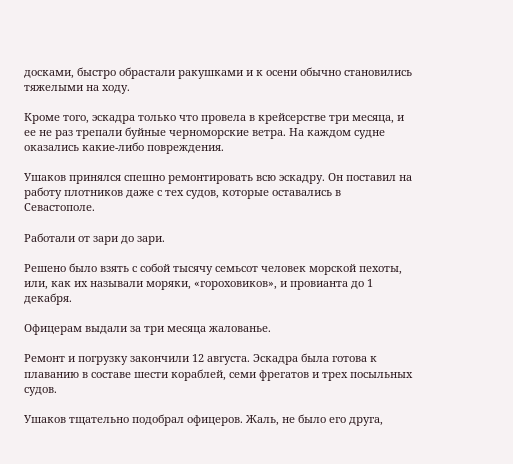досками, быстро обрастали ракушками и к осени обычно становились тяжелыми на ходу.

Кроме того, эскадра только что провела в крейсерстве три месяца, и ее не раз трепали буйные черноморские ветра. На каждом судне оказались какие-либо повреждения.

Ушаков принялся спешно ремонтировать всю эскадру. Он поставил на работу плотников даже с тех судов, которые оставались в Севастополе.

Работали от зари до зари.

Решено было взять с собой тысячу семьсот человек морской пехоты, или, как их называли моряки, «гороховиков», и провианта до 1 декабря.

Офицерам выдали за три месяца жалованье.

Ремонт и погрузку закончили 12 августа. Эскадра была готова к плаванию в составе шести кораблей, семи фрегатов и трех посыльных судов.

Ушаков тщательно подобрал офицеров. Жаль, не было его друга,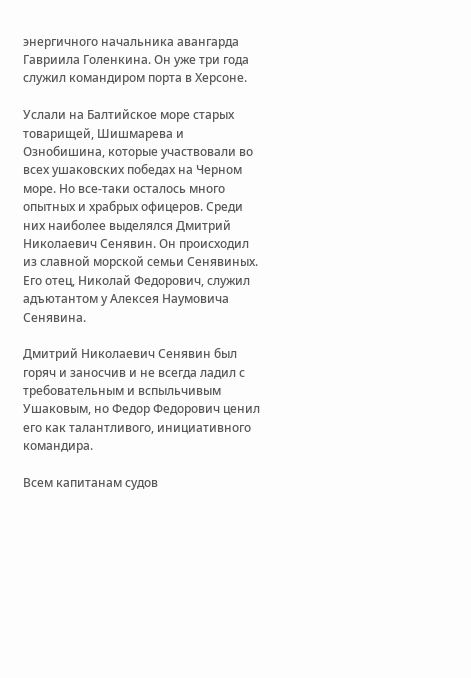энергичного начальника авангарда Гавриила Голенкина. Он уже три года служил командиром порта в Херсоне.

Услали на Балтийское море старых товарищей, Шишмарева и Ознобишина, которые участвовали во всех ушаковских победах на Черном море. Но все-таки осталось много опытных и храбрых офицеров. Среди них наиболее выделялся Дмитрий Николаевич Сенявин. Он происходил из славной морской семьи Сенявиных. Его отец, Николай Федорович, служил адъютантом у Алексея Наумовича Сенявина.

Дмитрий Николаевич Сенявин был горяч и заносчив и не всегда ладил с требовательным и вспыльчивым Ушаковым, но Федор Федорович ценил его как талантливого, инициативного командира.

Всем капитанам судов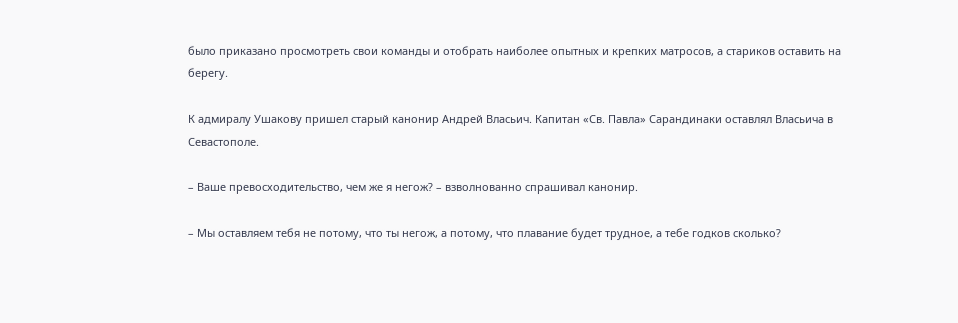было приказано просмотреть свои команды и отобрать наиболее опытных и крепких матросов, а стариков оставить на берегу.

К адмиралу Ушакову пришел старый канонир Андрей Власьич. Капитан «Св. Павла» Сарандинаки оставлял Власьича в Севастополе.

– Ваше превосходительство, чем же я негож? – взволнованно спрашивал канонир.

– Мы оставляем тебя не потому, что ты негож, а потому, что плавание будет трудное, а тебе годков сколько?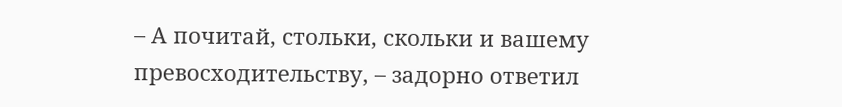– А почитай, стольки, скольки и вашему превосходительству, – задорно ответил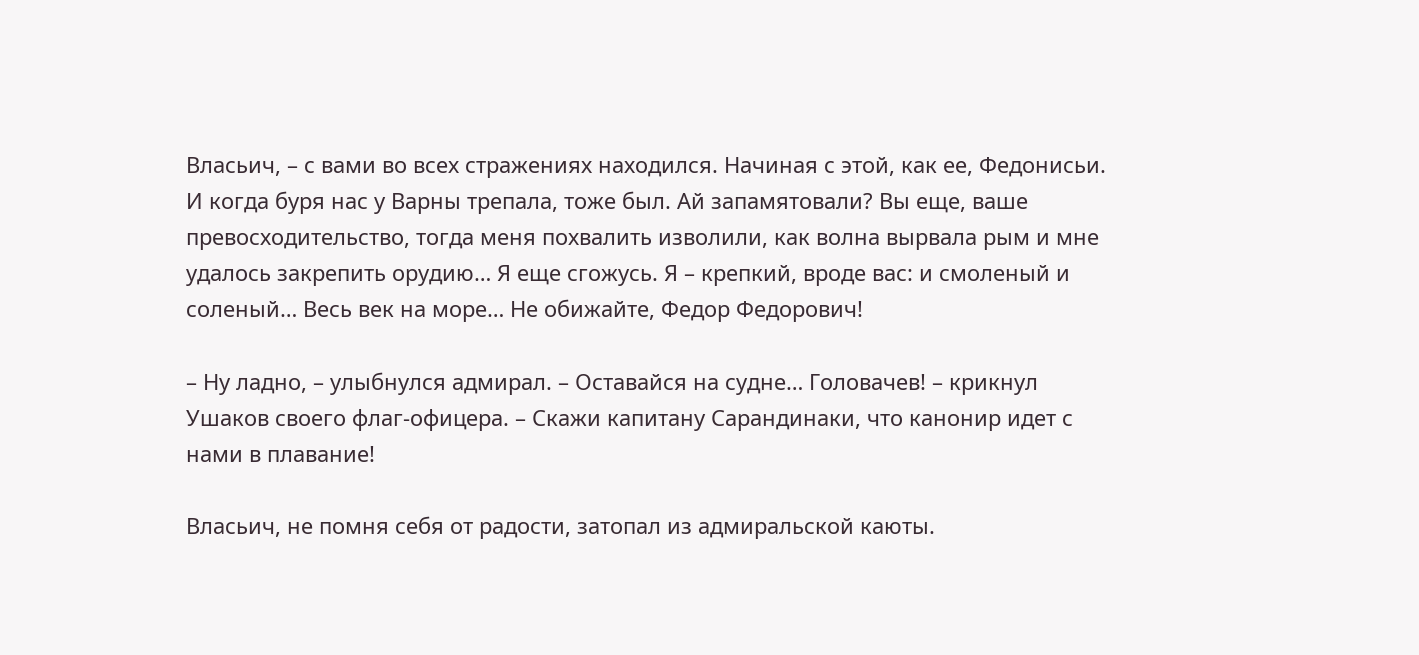Власьич, – с вами во всех стражениях находился. Начиная с этой, как ее, Федонисьи. И когда буря нас у Варны трепала, тоже был. Ай запамятовали? Вы еще, ваше превосходительство, тогда меня похвалить изволили, как волна вырвала рым и мне удалось закрепить орудию… Я еще сгожусь. Я – крепкий, вроде вас: и смоленый и соленый… Весь век на море… Не обижайте, Федор Федорович!

– Ну ладно, – улыбнулся адмирал. – Оставайся на судне… Головачев! – крикнул Ушаков своего флаг-офицера. – Скажи капитану Сарандинаки, что канонир идет с нами в плавание!

Власьич, не помня себя от радости, затопал из адмиральской каюты.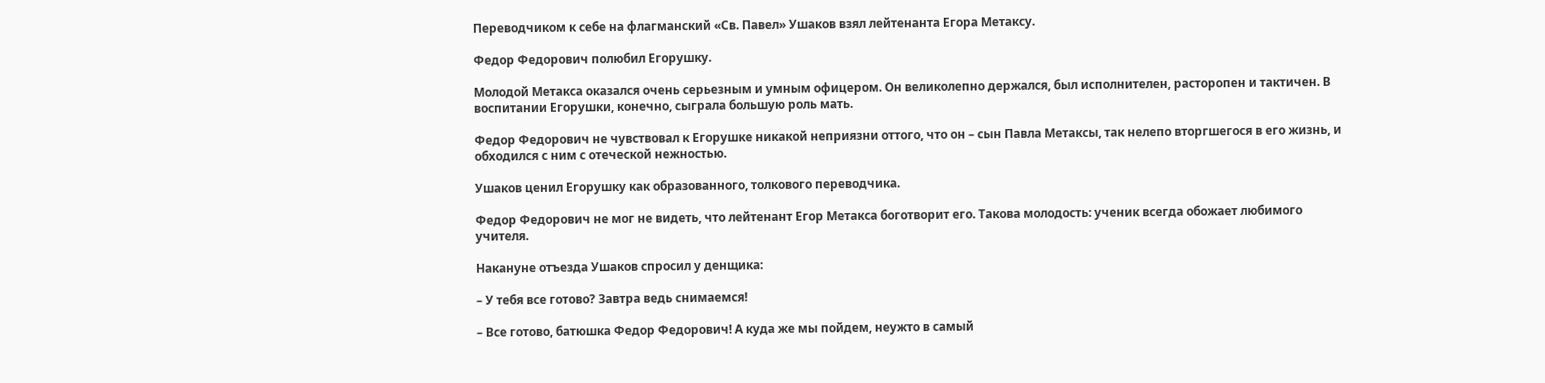Переводчиком к себе на флагманский «Св. Павел» Ушаков взял лейтенанта Егора Метаксу.

Федор Федорович полюбил Егорушку.

Молодой Метакса оказался очень серьезным и умным офицером. Он великолепно держался, был исполнителен, расторопен и тактичен. В воспитании Егорушки, конечно, сыграла большую роль мать.

Федор Федорович не чувствовал к Егорушке никакой неприязни оттого, что он – сын Павла Метаксы, так нелепо вторгшегося в его жизнь, и обходился с ним с отеческой нежностью.

Ушаков ценил Егорушку как образованного, толкового переводчика.

Федор Федорович не мог не видеть, что лейтенант Егор Метакса боготворит его. Такова молодость: ученик всегда обожает любимого учителя.

Накануне отъезда Ушаков спросил у денщика:

– У тебя все готово? Завтра ведь снимаемся!

– Все готово, батюшка Федор Федорович! А куда же мы пойдем, неужто в самый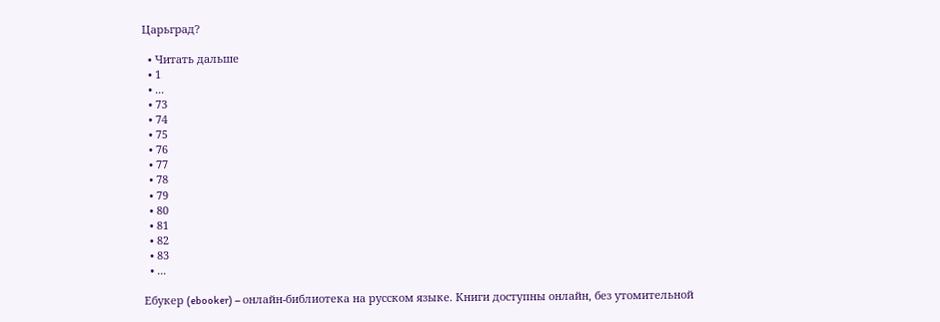Царьград?

  • Читать дальше
  • 1
  • ...
  • 73
  • 74
  • 75
  • 76
  • 77
  • 78
  • 79
  • 80
  • 81
  • 82
  • 83
  • ...

Ебукер (ebooker) – онлайн-библиотека на русском языке. Книги доступны онлайн, без утомительной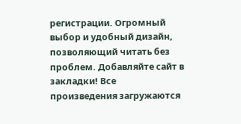регистрации. Огромный выбор и удобный дизайн, позволяющий читать без проблем. Добавляйте сайт в закладки! Все произведения загружаются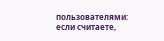пользователями: если считаете,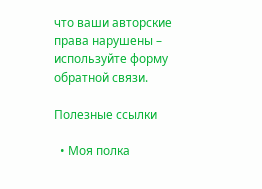что ваши авторские права нарушены – используйте форму обратной связи.

Полезные ссылки

  • Моя полка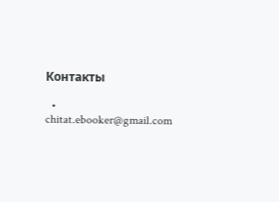Контакты

  • chitat.ebooker@gmail.com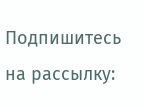Подпишитесь на рассылку: